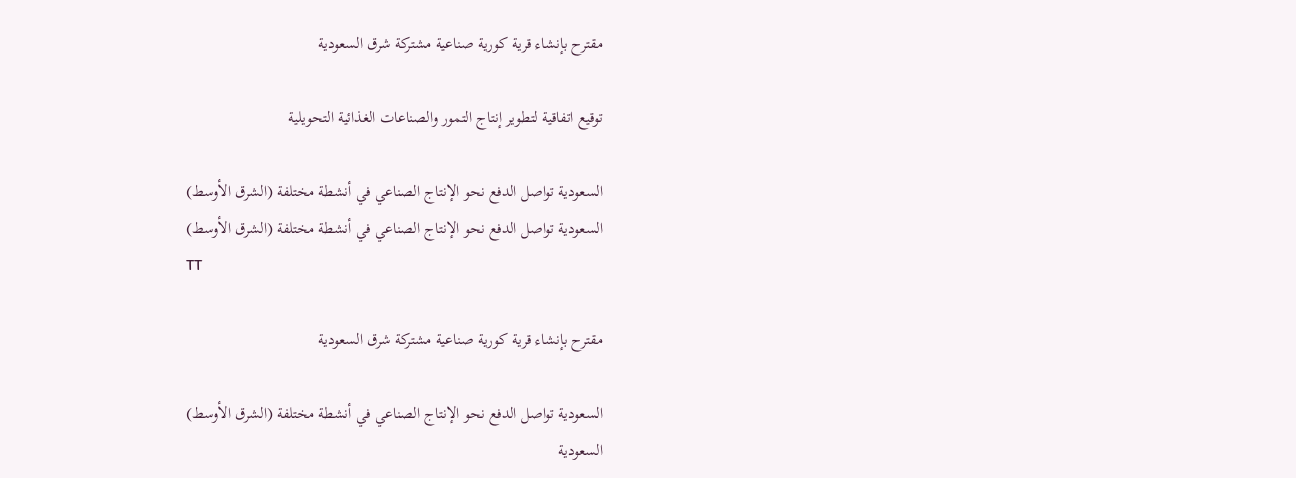مقترح بإنشاء قرية كورية صناعية مشتركة شرق السعودية

توقيع اتفاقية لتطوير إنتاج التمور والصناعات الغذائية التحويلية

السعودية تواصل الدفع نحو الإنتاج الصناعي في أنشطة مختلفة (الشرق الأوسط)
السعودية تواصل الدفع نحو الإنتاج الصناعي في أنشطة مختلفة (الشرق الأوسط)
TT

مقترح بإنشاء قرية كورية صناعية مشتركة شرق السعودية

السعودية تواصل الدفع نحو الإنتاج الصناعي في أنشطة مختلفة (الشرق الأوسط)
السعودية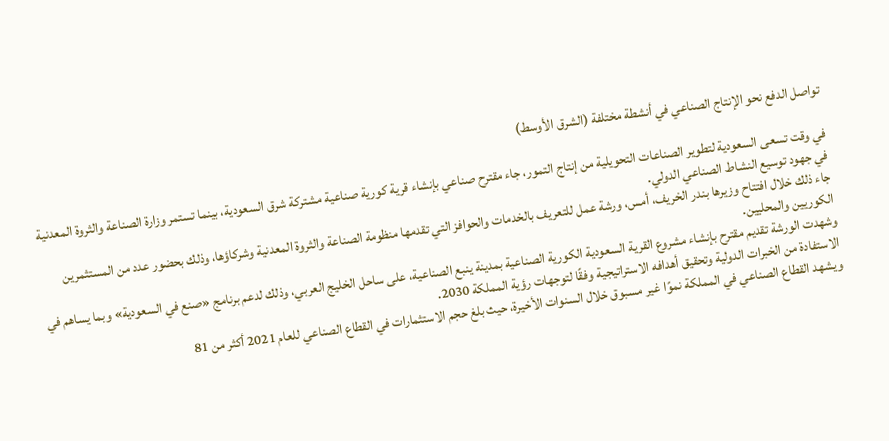تواصل الدفع نحو الإنتاج الصناعي في أنشطة مختلفة (الشرق الأوسط)

في وقت تسعى السعودية لتطوير الصناعات التحويلية من إنتاج التمور، جاء مقترح صناعي بإنشاء قرية كورية صناعية مشتركة شرق السعودية، بينما تستمر وزارة الصناعة والثروة المعدنية في جهود توسيع النشاط الصناعي الدولي.
جاء ذلك خلال افتتاح وزيرها بندر الخريف، أمس، ورشة عمل للتعريف بالخدمات والحوافز التي تقدمها منظومة الصناعة والثروة المعدنية وشركاؤها، وذلك بحضور عدد من المستثمرين الكوريين والمحليين.
وشهدت الورشة تقديم مقترح بإنشاء مشروع القرية السعودية الكورية الصناعية بمدينة ينبع الصناعية، على ساحل الخليج العربي، وذلك لدعم برنامج «صنع في السعودية» وبما يساهم في الاستفادة من الخبرات الدولية وتحقيق أهدافه الاستراتيجية وفقًا لتوجهات رؤية المملكة 2030.
ويشهد القطاع الصناعي في المملكة نموًا غير مسبوق خلال السنوات الأخيرة، حيث بلغ حجم الاستثمارات في القطاع الصناعي للعام 2021 أكثر من 81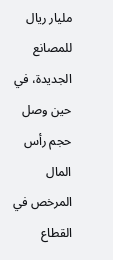مليار ريال للمصانع الجديدة، في حين وصل حجم رأس المال المرخص في القطاع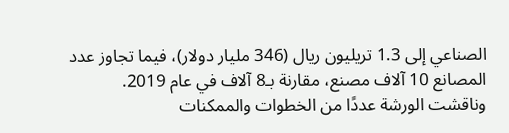الصناعي إلى 1.3 تريليون ريال (346 مليار دولار)، فيما تجاوز عدد المصانع 10 آلاف مصنع، مقارنة بـ8 آلاف في عام 2019.
وناقشت الورشة عددًا من الخطوات والممكنات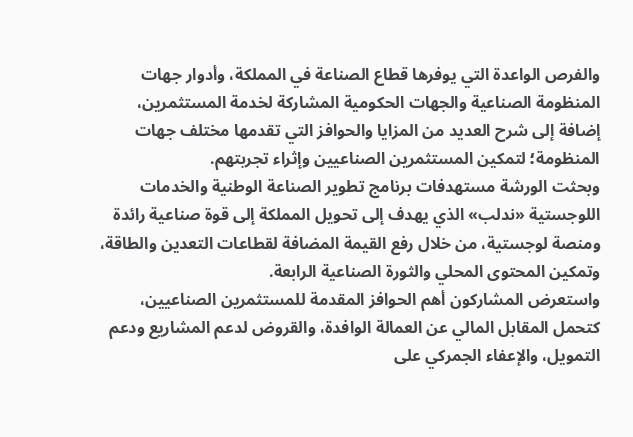والفرص الواعدة التي يوفرها قطاع الصناعة في المملكة، وأدوار جهات المنظومة الصناعية والجهات الحكومية المشاركة لخدمة المستثمرين، إضافة إلى شرح العديد من المزايا والحوافز التي تقدمها مختلف جهات المنظومة؛ لتمكين المستثمرين الصناعيين وإثراء تجربتهم.
وبحثت الورشة مستهدفات برنامج تطوير الصناعة الوطنية والخدمات اللوجستية «ندلب» الذي يهدف إلى تحويل المملكة إلى قوة صناعية رائدة ومنصة لوجستية، من خلال رفع القيمة المضافة لقطاعات التعدين والطاقة، وتمكين المحتوى المحلي والثورة الصناعية الرابعة.
واستعرض المشاركون أهم الحوافز المقدمة للمستثمرين الصناعيين، كتحمل المقابل المالي عن العمالة الوافدة، والقروض لدعم المشاريع ودعم التمويل، والإعفاء الجمركي على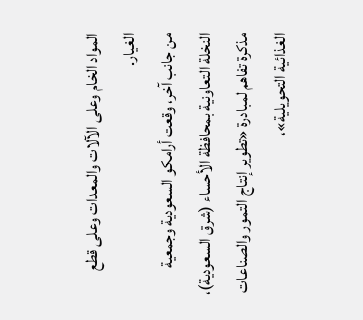المواد الخام وعلى الآلات والمعدات وعلى قطع الغيار.
من جانب آخر، وقعت أرامكو السعودية وجمعية النخلة التعاونية بمحافظة الأحساء (شرق السعودية)، مذكرة تفاهم لمبادرة «تطوير إنتاج التمور والصناعات الغذائية التحويلية»،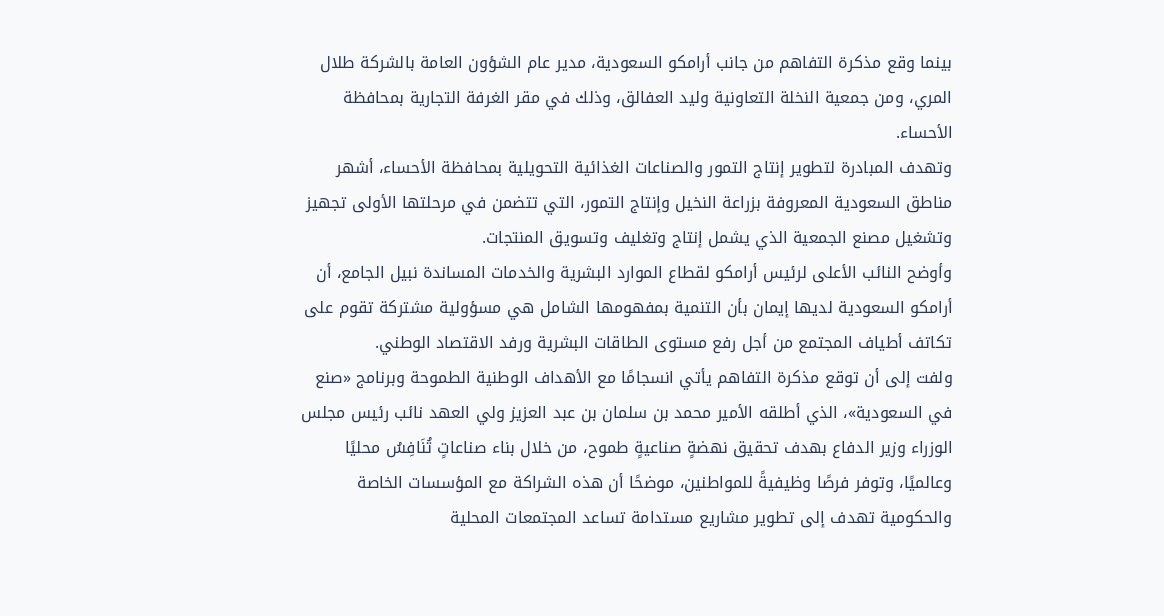بينما وقع مذكرة التفاهم من جانب أرامكو السعودية، مدير عام الشؤون العامة بالشركة طلال المري، ومن جمعية النخلة التعاونية وليد العفالق، وذلك في مقر الغرفة التجارية بمحافظة الأحساء.
وتهدف المبادرة لتطوير إنتاج التمور والصناعات الغذائية التحويلية بمحافظة الأحساء، أشهر مناطق السعودية المعروفة بزراعة النخيل وإنتاج التمور، التي تتضمن في مرحلتها الأولى تجهيز وتشغيل مصنع الجمعية الذي يشمل إنتاج وتغليف وتسويق المنتجات.
وأوضح النائب الأعلى لرئيس أرامكو لقطاع الموارد البشرية والخدمات المساندة نبيل الجامع، أن أرامكو السعودية لديها إيمان بأن التنمية بمفهومها الشامل هي مسؤولية مشتركة تقوم على تكاتف أطياف المجتمع من أجل رفع مستوى الطاقات البشرية ورفد الاقتصاد الوطني.
ولفت إلى أن توقع مذكرة التفاهم يأتي انسجامًا مع الأهداف الوطنية الطموحة وبرنامج «صنع في السعودية»، الذي أطلقه الأمير محمد بن سلمان بن عبد العزيز ولي العهد نائب رئيس مجلس الوزراء وزير الدفاع بهدف تحقيق نهضةٍ صناعيةٍ طموح، من خلال بناء صناعاتٍ تُنَافِسُ محليًا وعالميًا، وتوفر فرصًا وظيفيةً للمواطنين، موضحًا أن هذه الشراكة مع المؤسسات الخاصة والحكومية تهدف إلى تطوير مشاريع مستدامة تساعد المجتمعات المحلية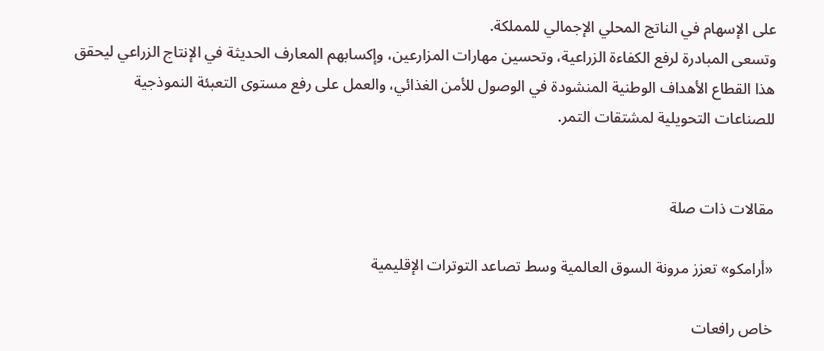على الإسهام في الناتج المحلي الإجمالي للمملكة.
وتسعى المبادرة لرفع الكفاءة الزراعية، وتحسين مهارات المزارعين، وإكسابهم المعارف الحديثة في الإنتاج الزراعي ليحقق هذا القطاع الأهداف الوطنية المنشودة في الوصول للأمن الغذائي، والعمل على رفع مستوى التعبئة النموذجية للصناعات التحويلية لمشتقات التمر.


مقالات ذات صلة

«أرامكو» تعزز مرونة السوق العالمية وسط تصاعد التوترات الإقليمية

خاص رافعات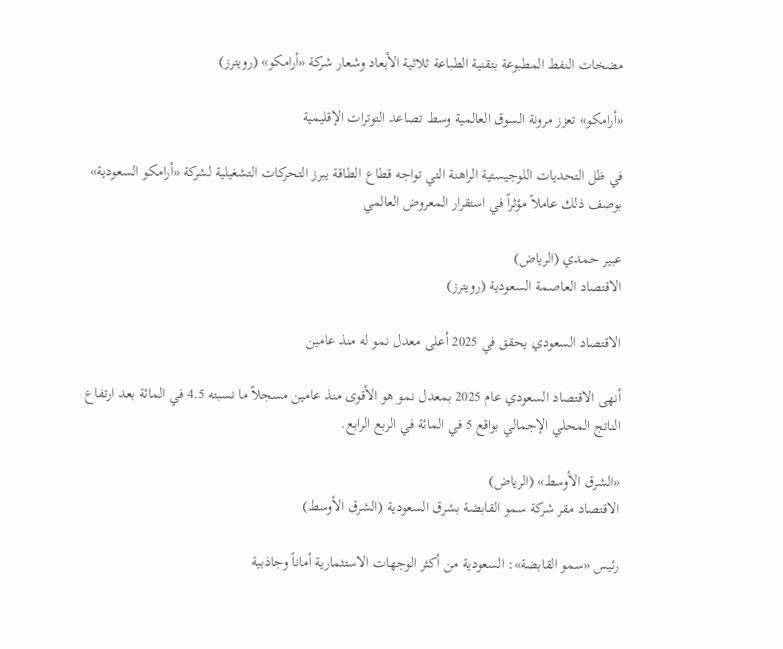مضخات النفط المطبوعة بتقنية الطباعة ثلاثية الأبعاد وشعار شركة «أرامكو» (رويترز)

«أرامكو» تعزز مرونة السوق العالمية وسط تصاعد التوترات الإقليمية

في ظل التحديات اللوجيستية الراهنة التي تواجه قطاع الطاقة يبرز التحركات التشغيلية لشركة «أرامكو السعودية» بوصف ذلك عاملاً مؤثراً في استقرار المعروض العالمي

عبير حمدي (الرياض)
الاقتصاد العاصمة السعودية (رويترز)

الاقتصاد السعودي يحقق في 2025 أعلى معدل نمو له منذ عامين

أنهى الاقتصاد السعودي عام 2025 بمعدل نمو هو الأقوى منذ عامين مسجلاً ما نسبته 4.5 في المائة بعد ارتفاع الناتج المحلي الإجمالي بواقع 5 في المائة في الربع الرابع.

«الشرق الأوسط» (الرياض)
الاقتصاد مقر شركة سمو القابضة بشرق السعودية (الشرق الأوسط)

رئيس «سمو القابضة»: السعودية من أكثر الوجهات الاستثمارية أماناً وجاذبية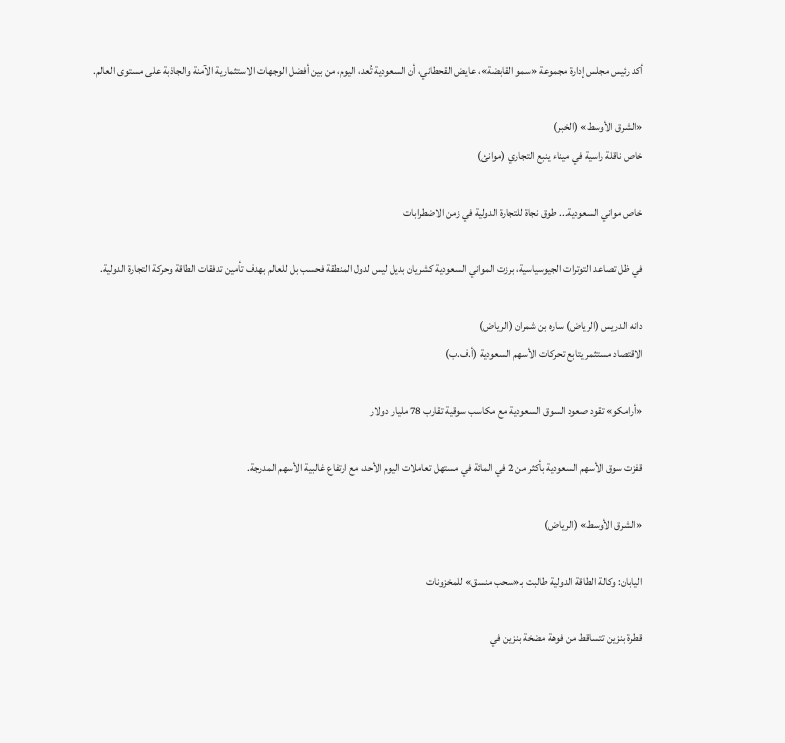أكد رئيس مجلس إدارة مجموعة «سمو القابضة»، عايض القحطاني، أن السعودية تُعد، اليوم، من بين أفضل الوجهات الاستثمارية الآمنة والجاذبة على مستوى العالم.

«الشرق الأوسط» (الخبر)
خاص ناقلة راسية في ميناء ينبع التجاري (موانئ)

خاص مواني السعودية... طوق نجاة للتجارة الدولية في زمن الاضطرابات

في ظل تصاعد التوترات الجيوسياسية، برزت المواني السعودية كشريان بديل ليس لدول المنطقة فحسب بل للعالم بهدف تأمين تدفقات الطاقة وحركة التجارة الدولية.

دانه الدريس (الرياض) ساره بن شمران (الرياض)
الاقتصاد مستثمر يتابع تحركات الأسهم السعودية (أ.ف.ب)

«أرامكو» تقود صعود السوق السعودية مع مكاسب سوقية تقارب 78 مليار دولار

قفزت سوق الأسهم السعودية بأكثر من 2 في المائة في مستهل تعاملات اليوم الأحد، مع ارتفاع غالبية الأسهم المدرجة.

«الشرق الأوسط» (الرياض)

اليابان: وكالة الطاقة الدولية طالبت بـ«سحب منسق» للمخزونات

قطرة بنزين تتساقط من فوهة مضخة بنزين في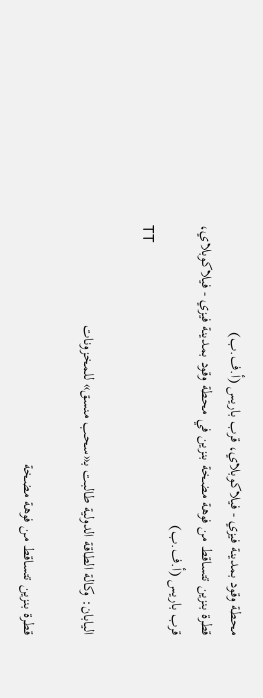محطة وقود بمدينة فيزي - فيلاكوبلاي، قرب باريس (أ.ف.ب)
قطرة بنزين تتساقط من فوهة مضخة بنزين في محطة وقود بمدينة فيزي - فيلاكوبلاي، قرب باريس (أ.ف.ب)
TT

اليابان: وكالة الطاقة الدولية طالبت بـ«سحب منسق» للمخزونات

قطرة بنزين تتساقط من فوهة مضخة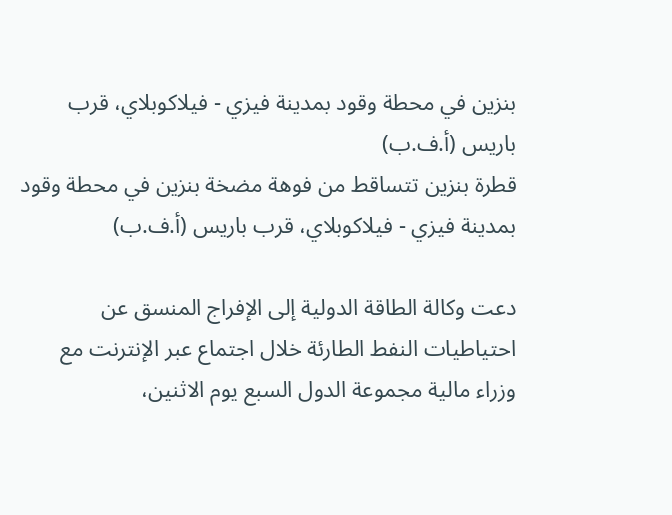بنزين في محطة وقود بمدينة فيزي - فيلاكوبلاي، قرب باريس (أ.ف.ب)
قطرة بنزين تتساقط من فوهة مضخة بنزين في محطة وقود بمدينة فيزي - فيلاكوبلاي، قرب باريس (أ.ف.ب)

دعت وكالة الطاقة الدولية إلى الإفراج المنسق عن احتياطيات النفط الطارئة خلال اجتماع عبر الإنترنت مع وزراء مالية مجموعة الدول السبع يوم الاثنين،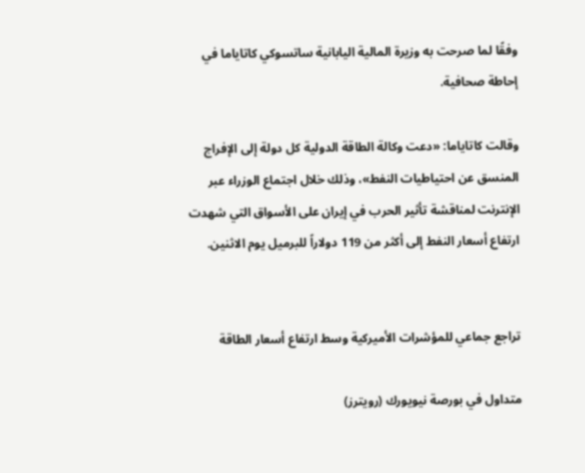وفقًا لما صرحت به وزيرة المالية اليابانية ساتسوكي كاتاياما في إحاطة صحافية.

وقالت كاتاياما: «دعت وكالة الطاقة الدولية كل دولة إلى الإفراج المنسق عن احتياطيات النفط»، وذلك خلال اجتماع الوزراء عبر الإنترنت لمناقشة تأثير الحرب في إيران على الأسواق التي شهدت ارتفاع أسعار النفط إلى أكثر من 119 دولاراً للبرميل يوم الاثنين.


تراجع جماعي للمؤشرات الأميركية وسط ارتفاع أسعار الطاقة

متداول في بورصة نيويورك (رويترز)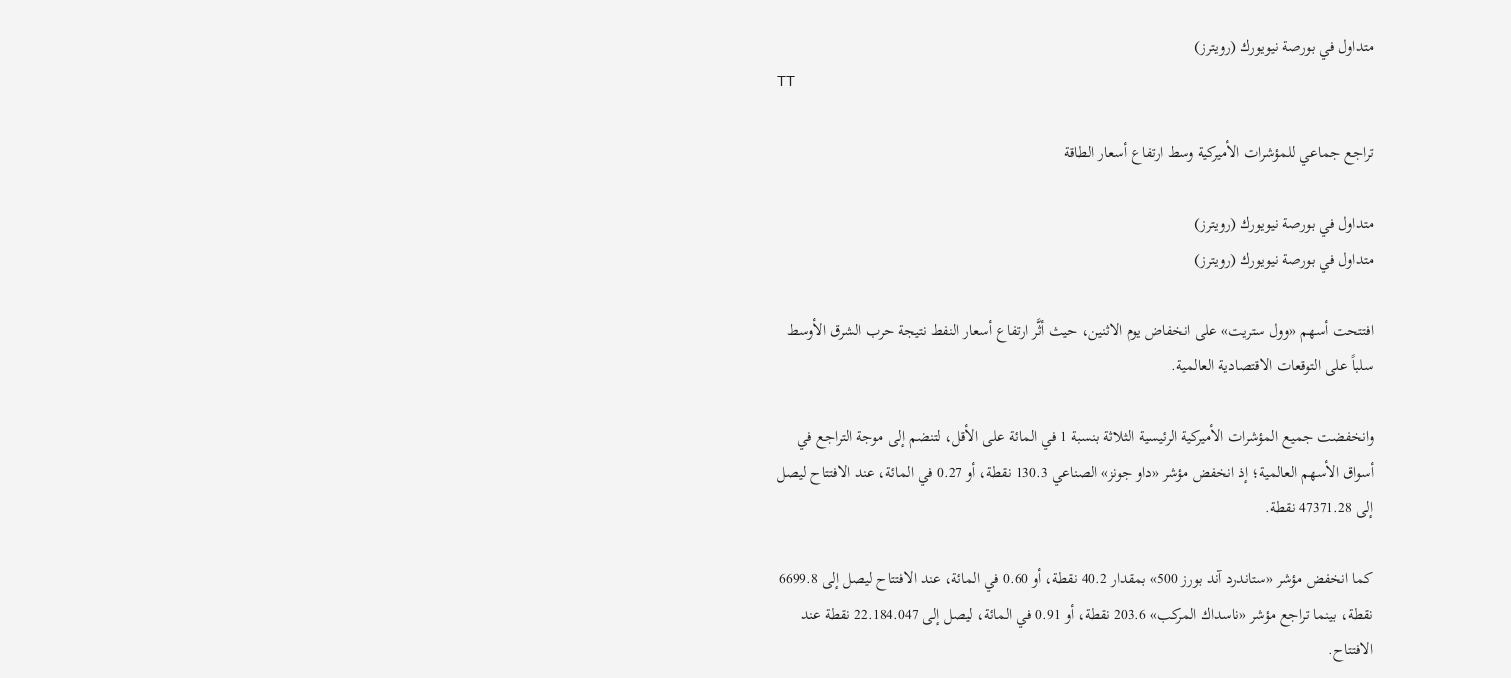متداول في بورصة نيويورك (رويترز)
TT

تراجع جماعي للمؤشرات الأميركية وسط ارتفاع أسعار الطاقة

متداول في بورصة نيويورك (رويترز)
متداول في بورصة نيويورك (رويترز)

افتتحت أسهم «وول ستريت» على انخفاض يوم الاثنين، حيث أثَّر ارتفاع أسعار النفط نتيجة حرب الشرق الأوسط سلباً على التوقعات الاقتصادية العالمية.

وانخفضت جميع المؤشرات الأميركية الرئيسية الثلاثة بنسبة 1 في المائة على الأقل، لتنضم إلى موجة التراجع في أسواق الأسهم العالمية؛ إذ انخفض مؤشر «داو جونز» الصناعي 130.3 نقطة، أو 0.27 في المائة، عند الافتتاح ليصل إلى 47371.28 نقطة.

كما انخفض مؤشر «ستاندرد آند بورز 500» بمقدار 40.2 نقطة، أو 0.60 في المائة، عند الافتتاح ليصل إلى 6699.8 نقطة، بينما تراجع مؤشر «ناسداك المركب» 203.6 نقطة، أو 0.91 في المائة، ليصل إلى 22.184.047 نقطة عند الافتتاح.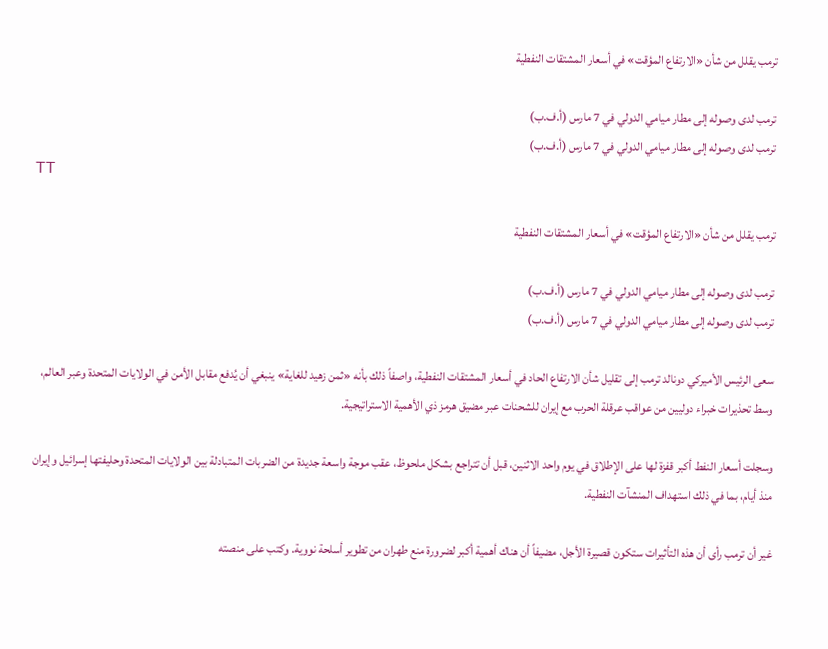ترمب يقلل من شأن «الارتفاع المؤقت» في أسعار المشتقات النفطية

ترمب لدى وصوله إلى مطار ميامي الدولي في 7 مارس (أ.ف.ب)
ترمب لدى وصوله إلى مطار ميامي الدولي في 7 مارس (أ.ف.ب)
TT

ترمب يقلل من شأن «الارتفاع المؤقت» في أسعار المشتقات النفطية

ترمب لدى وصوله إلى مطار ميامي الدولي في 7 مارس (أ.ف.ب)
ترمب لدى وصوله إلى مطار ميامي الدولي في 7 مارس (أ.ف.ب)

سعى الرئيس الأميركي دونالد ترمب إلى تقليل شأن الارتفاع الحاد في أسعار المشتقات النفطية، واصفاً ذلك بأنه «ثمن زهيد للغاية» ينبغي أن يُدفع مقابل الأمن في الولايات المتحدة وعبر العالم، وسط تحذيرات خبراء دوليين من عواقب عرقلة الحرب مع إيران للشحنات عبر مضيق هرمز ذي الأهمية الاستراتيجية.

وسجلت أسعار النفط أكبر قفزة لها على الإطلاق في يوم واحد الاثنين، قبل أن تتراجع بشكل ملحوظ، عقب موجة واسعة جديدة من الضربات المتبادلة بين الولايات المتحدة وحليفتها إسرائيل وإيران منذ أيام، بما في ذلك استهداف المنشآت النفطية.

غير أن ترمب رأى أن هذه التأثيرات ستكون قصيرة الأجل، مضيفاً أن هناك أهمية أكبر لضرورة منع طهران من تطوير أسلحة نووية. وكتب على منصته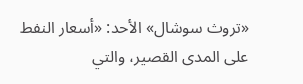«تروث سوشال» الأحد: «أسعار النفط على المدى القصير، والتي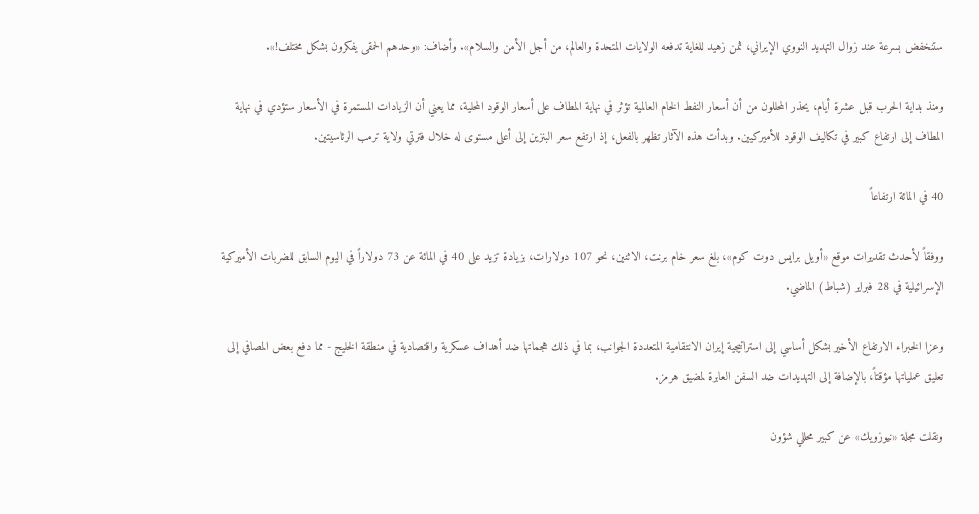ستنخفض بسرعة عند زوال التهديد النووي الإيراني، ثمن زهيد للغاية تدفعه الولايات المتحدة والعالم، من أجل الأمن والسلام». وأضاف: «وحدهم الحمقى يفكرون بشكل مختلف!».

ومنذ بداية الحرب قبل عشرة أيام، يحذر المحللون من أن أسعار النفط الخام العالمية تؤثر في نهاية المطاف على أسعار الوقود المحلية، مما يعني أن الزيادات المستمرة في الأسعار ستؤدي في نهاية المطاف إلى ارتفاع كبير في تكاليف الوقود للأميركيين. وبدأت هذه الآثار تظهر بالفعل، إذ ارتفع سعر البنزين إلى أعلى مستوى له خلال فترتي ولاية ترمب الرئاسيتين.

40 في المائة ارتفاعاً

ووفقاً لأحدث تقديرات موقع «أويل برايس دوت كوم»، بلغ سعر خام برنت، الاثنين، نحو 107 دولارات، بزيادة تزيد على 40 في المائة عن 73 دولاراً في اليوم السابق للضربات الأميركية الإسرائيلية في 28 فبراير (شباط) الماضي.

وعزا الخبراء الارتفاع الأخير بشكل أساسي إلى استراتيجية إيران الانتقامية المتعددة الجوانب، بما في ذلك هجماتها ضد أهداف عسكرية واقتصادية في منطقة الخليج - مما دفع بعض المصافي إلى تعليق عملياتها مؤقتاً، بالإضافة إلى التهديدات ضد السفن العابرة لمضيق هرمز.

ونقلت مجلة «نيوزويك» عن كبير محللي شؤون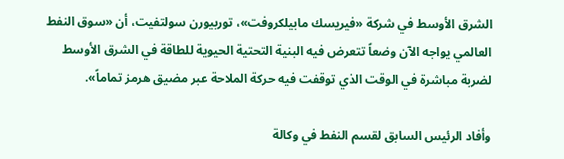الشرق الأوسط في شركة «فيريسك مابيلكروفت»، توربيورن سولتفيت، أن «سوق النفط العالمي يواجه الآن وضعاً تتعرض فيه البنية التحتية الحيوية للطاقة في الشرق الأوسط لضربة مباشرة في الوقت الذي توقفت فيه حركة الملاحة عبر مضيق هرمز تماماً».

وأفاد الرئيس السابق لقسم النفط في وكالة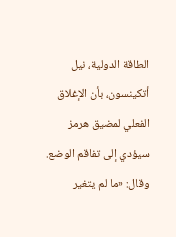الطاقة الدولية، نيل أتكينسون، بأن الإغلاق الفعلي لمضيق هرمز سيؤدي إلى تفاقم الوضع. وقال: «ما لم يتغير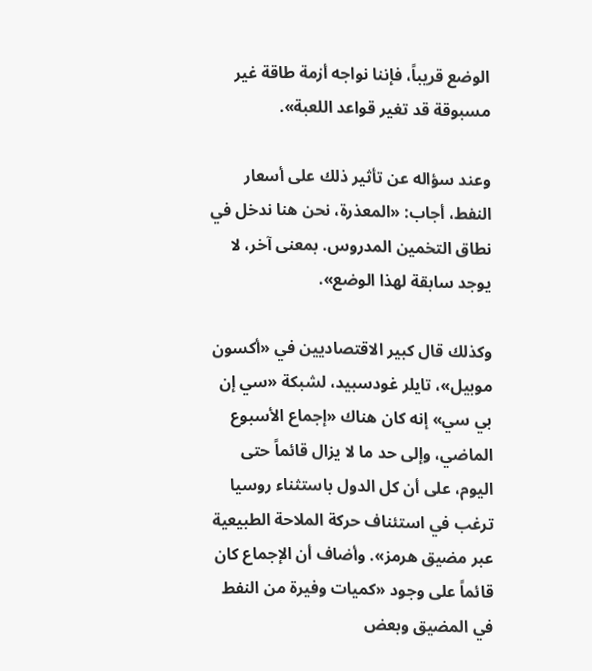الوضع قريباً، فإننا نواجه أزمة طاقة غير مسبوقة قد تغير قواعد اللعبة».

وعند سؤاله عن تأثير ذلك على أسعار النفط، أجاب: «المعذرة، نحن هنا ندخل في نطاق التخمين المدروس. بمعنى آخر، لا يوجد سابقة لهذا الوضع».

وكذلك قال كبير الاقتصاديين في «أكسون موبيل»، تايلر غودسبيد، لشبكة «سي إن بي سي» إنه كان هناك «إجماع الأسبوع الماضي، وإلى حد ما لا يزال قائماً حتى اليوم، على أن كل الدول باستثناء روسيا ترغب في استئناف حركة الملاحة الطبيعية عبر مضيق هرمز». وأضاف أن الإجماع كان قائماً على وجود «كميات وفيرة من النفط في المضيق وبعض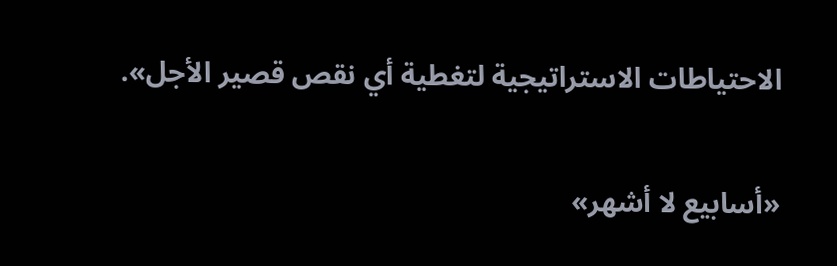الاحتياطات الاستراتيجية لتغطية أي نقص قصير الأجل».

«أسابيع لا أشهر»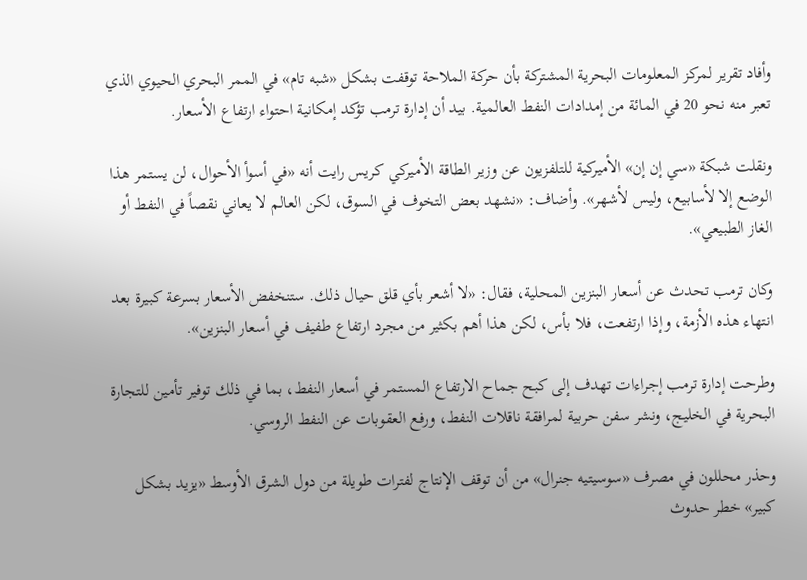وأفاد تقرير لمركز المعلومات البحرية المشتركة بأن حركة الملاحة توقفت بشكل «شبه تام» في الممر البحري الحيوي الذي تعبر منه نحو 20 في المائة من إمدادات النفط العالمية. بيد أن إدارة ترمب تؤكد إمكانية احتواء ارتفاع الأسعار.

ونقلت شبكة «سي إن إن» الأميركية للتلفزيون عن وزير الطاقة الأميركي كريس رايت أنه «في أسوأ الأحوال، لن يستمر هذا الوضع إلا لأسابيع، وليس لأشهر». وأضاف: «نشهد بعض التخوف في السوق، لكن العالم لا يعاني نقصاً في النفط أو الغاز الطبيعي».

وكان ترمب تحدث عن أسعار البنزين المحلية، فقال: «لا أشعر بأي قلق حيال ذلك. ستنخفض الأسعار بسرعة كبيرة بعد انتهاء هذه الأزمة، وإذا ارتفعت، فلا بأس، لكن هذا أهم بكثير من مجرد ارتفاع طفيف في أسعار البنزين».

وطرحت إدارة ترمب إجراءات تهدف إلى كبح جماح الارتفاع المستمر في أسعار النفط، بما في ذلك توفير تأمين للتجارة البحرية في الخليج، ونشر سفن حربية لمرافقة ناقلات النفط، ورفع العقوبات عن النفط الروسي.

وحذر محللون في مصرف «سوسيتيه جنرال» من أن توقف الإنتاج لفترات طويلة من دول الشرق الأوسط «يزيد بشكل كبير» خطر حدوث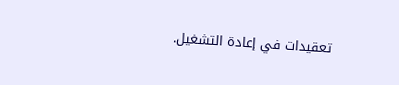تعقيدات في إعادة التشغيل.